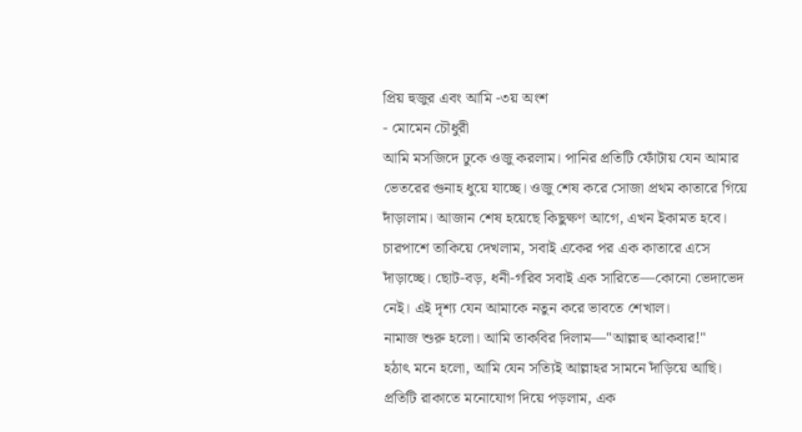প্রিয় হুজুর এবং আমি -৩য় অংশ
- মোমেন চৌধুরী
আমি মসজিদে ঢুকে ওজু করলাম। পানির প্রতিটি ফোঁটায় যেন আমার ভেতরের গুনাহ ধুয়ে যাচ্ছে। ওজু শেষ করে সোজা প্রথম কাতারে গিয়ে দাঁড়ালাম। আজান শেষ হয়েছে কিছুক্ষণ আগে, এখন ইকামত হবে। চারপাশে তাকিয়ে দেখলাম, সবাই একের পর এক কাতারে এসে দাঁড়াচ্ছে। ছোট-বড়, ধনী-গরিব সবাই এক সারিতে—কোনো ভেদাভেদ নেই। এই দৃশ্য যেন আমাকে নতুন করে ভাবতে শেখাল।
নামাজ শুরু হলো। আমি তাকবির দিলাম—"আল্লাহু আকবার!"
হঠাৎ মনে হলো, আমি যেন সত্যিই আল্লাহর সামনে দাঁড়িয়ে আছি। প্রতিটি রাকাতে মনোযোগ দিয়ে পড়লাম, এক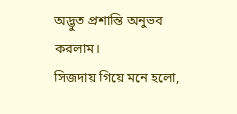অদ্ভুত প্রশান্তি অনুভব করলাম।
সিজদায় গিয়ে মনে হলো,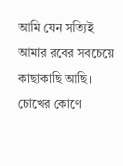আমি যেন সত্যিই আমার রবের সবচেয়ে কাছাকাছি আছি। চোখের কোণে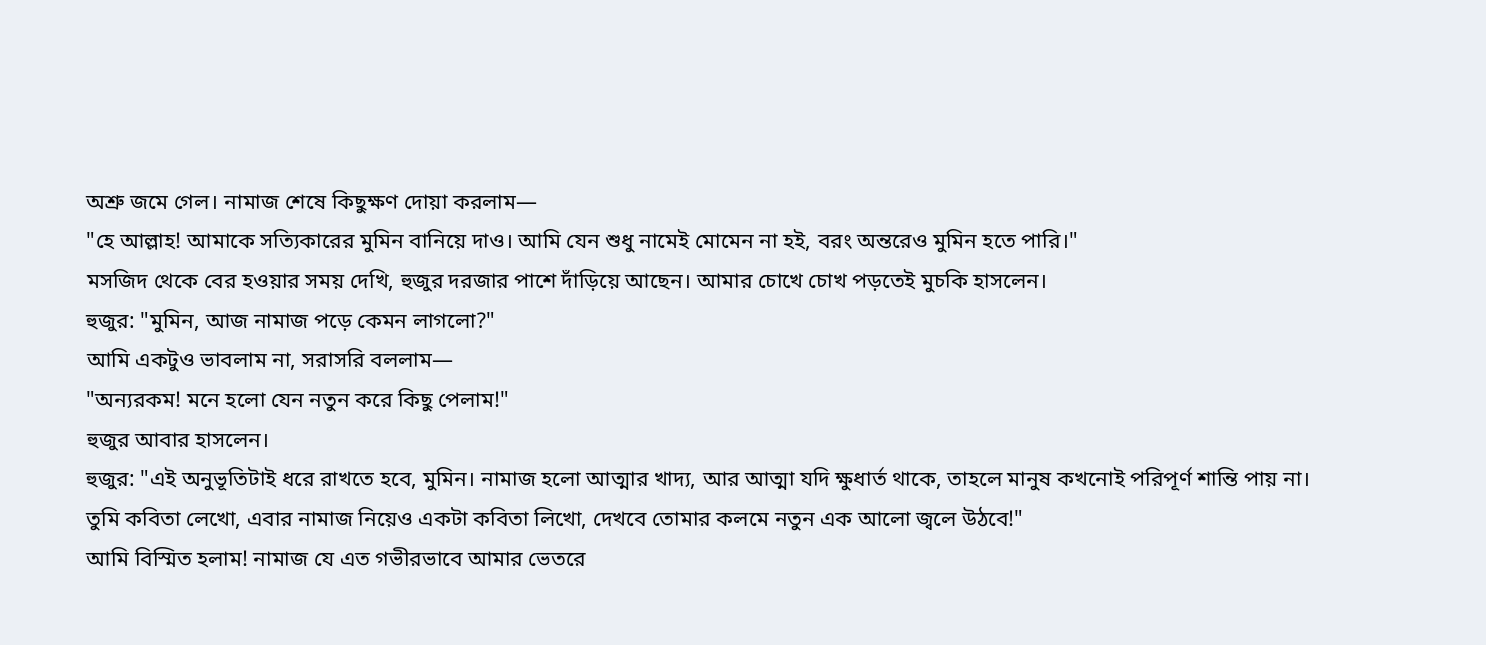অশ্রু জমে গেল। নামাজ শেষে কিছুক্ষণ দোয়া করলাম—
"হে আল্লাহ! আমাকে সত্যিকারের মুমিন বানিয়ে দাও। আমি যেন শুধু নামেই মোমেন না হই, বরং অন্তরেও মুমিন হতে পারি।"
মসজিদ থেকে বের হওয়ার সময় দেখি, হুজুর দরজার পাশে দাঁড়িয়ে আছেন। আমার চোখে চোখ পড়তেই মুচকি হাসলেন।
হুজুর: "মুমিন, আজ নামাজ পড়ে কেমন লাগলো?"
আমি একটুও ভাবলাম না, সরাসরি বললাম—
"অন্যরকম! মনে হলো যেন নতুন করে কিছু পেলাম!"
হুজুর আবার হাসলেন।
হুজুর: "এই অনুভূতিটাই ধরে রাখতে হবে, মুমিন। নামাজ হলো আত্মার খাদ্য, আর আত্মা যদি ক্ষুধার্ত থাকে, তাহলে মানুষ কখনোই পরিপূর্ণ শান্তি পায় না। তুমি কবিতা লেখো, এবার নামাজ নিয়েও একটা কবিতা লিখো, দেখবে তোমার কলমে নতুন এক আলো জ্বলে উঠবে!"
আমি বিস্মিত হলাম! নামাজ যে এত গভীরভাবে আমার ভেতরে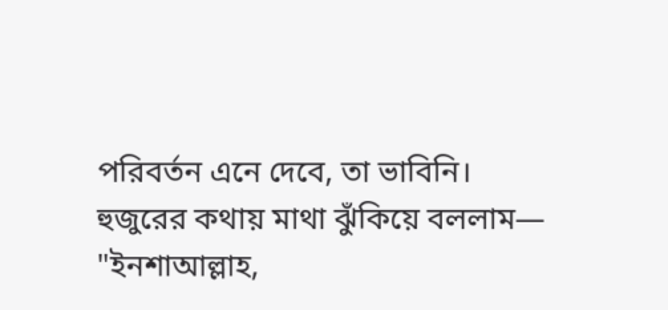পরিবর্তন এনে দেবে, তা ভাবিনি।
হুজুরের কথায় মাথা ঝুঁকিয়ে বললাম—
"ইনশাআল্লাহ,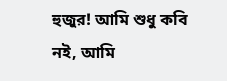হুজুর! আমি শুধু কবি নই, আমি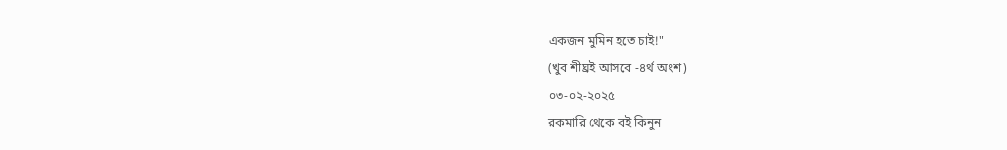একজন মুমিন হতে চাই!"
(খুব শীঘ্রই আসবে -৪র্থ অংশ)
০৩-০২-২০২৫
রকমারি থেকে বই কিনুন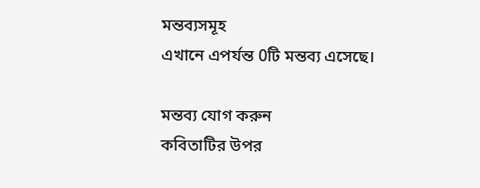মন্তব্যসমূহ
এখানে এপর্যন্ত 0টি মন্তব্য এসেছে।

মন্তব্য যোগ করুন
কবিতাটির উপর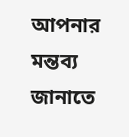আপনার মন্তব্য জানাতে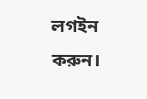লগইন করুন।